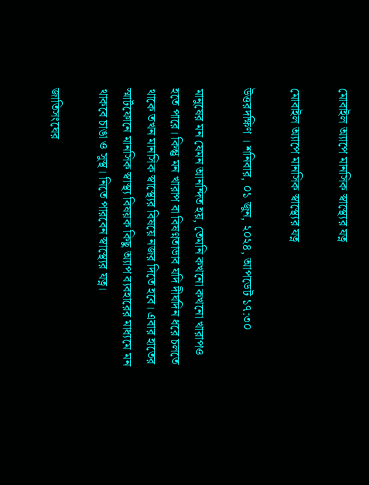মোবাইল অ্যাপে মানসিক স্বাস্থ্যের যত্ন

মোবাইল অ্যাপে মানসিক স্বাস্থ্যের যত্ন

উত্তরদক্ষিণ । শনিবার, ০১ জুন, ২০২৪, আপডেট ১৭:৩০

মানুষের মন যেমন আনন্দিত হয়, তেমনি কখনো কখনো খারাপও হতে পারে। কিন্তু মন খারাপ বা বিষণ্নতাভাব যদি দীর্ঘদিন ধরে চলতে থাকে তখন মানসিক স্বাস্থ্যের বিষয়ে নজর দিতে হবে। এবার হাতের স্মার্টফোনে মানসিক স্বাস্থ্য বিষয়ক কিছু অ্যাপ ব্যবহারের মাধ্যমে মন থাকবে চাঙা ও সুস্থ। নিতে পারবেন স্বাস্থ্যের যত্ন।

জাতিসংঘের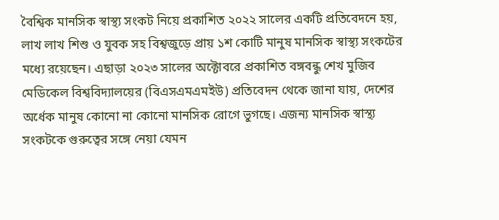বৈশ্বিক মানসিক স্বাস্থ্য সংকট নিয়ে প্রকাশিত ২০২২ সালের একটি প্রতিবেদনে হয়, লাখ লাখ শিশু ও যুবক সহ বিশ্বজুড়ে প্রায় ১শ কোটি মানুষ মানসিক স্বাস্থ্য সংকটের মধ্যে রয়েছেন। এছাড়া ২০২৩ সালের অক্টোবরে প্রকাশিত বঙ্গবন্ধু শেখ মুজিব মেডিকেল বিশ্ববিদ্যালয়ের (বিএসএমএমইউ) প্রতিবেদন থেকে জানা যায়, দেশের অর্ধেক মানুষ কোনো না কোনো মানসিক রোগে ভুগছে। এজন্য মানসিক স্বাস্থ্য সংকটকে গুরুত্বের সঙ্গে নেয়া যেমন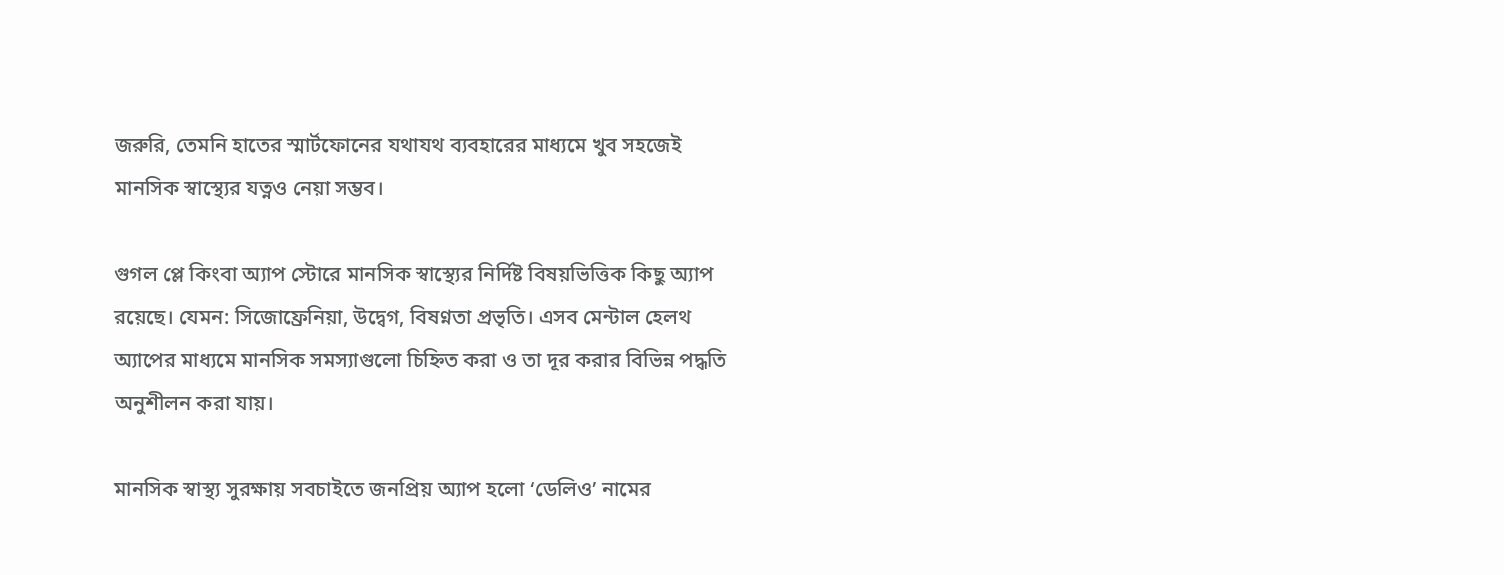জরুরি, তেমনি হাতের স্মার্টফোনের যথাযথ ব্যবহারের মাধ্যমে খুব সহজেই মানসিক স্বাস্থ্যের যত্নও নেয়া সম্ভব।

গুগল প্লে কিংবা অ্যাপ স্টোরে মানসিক স্বাস্থ্যের নির্দিষ্ট বিষয়ভিত্তিক কিছু অ্যাপ রয়েছে। যেমন: সিজোফ্রেনিয়া, উদ্বেগ, বিষণ্নতা প্রভৃতি। এসব মেন্টাল হেলথ অ্যাপের মাধ্যমে মানসিক সমস্যাগুলো চিহ্নিত করা ও তা দূর করার বিভিন্ন পদ্ধতি অনুশীলন করা যায়।

মানসিক স্বাস্থ্য সুরক্ষায় সবচাইতে জনপ্রিয় অ্যাপ হলো ‘ডেলিও’ নামের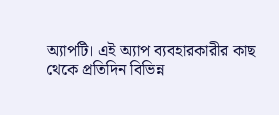অ্যাপটি। এই অ্যাপ ব্যবহারকারীর কাছ থেকে প্রতিদিন বিভিন্ন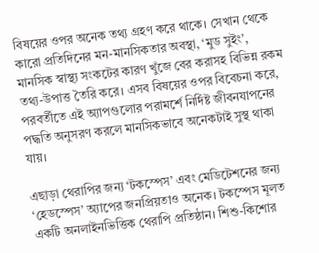বিষয়ের ওপর অনেক তথ্য গ্রহণ করে থাকে। সেখান থেকে কারো প্রতিদিনের মন-মানসিকতার অবস্থা, ‘মুড সুইং’, মানসিক স্বাস্থ্য সংকটের কারণ খুঁজে বের করাসহ বিভিন্ন রকম তথ্য-উপাত্ত তৈরি করে। এসব বিষয়ের ওপর বিবেচনা করে, পরবর্তীতে এই অ্যাপগুলোর পরামর্শে নির্দিষ্ট জীবনযাপনের পদ্ধতি অনুসরণ করলে মানসিকভাবে অনেকটাই সুস্থ থাকা যায়।

এছাড়া থেরাপির জন্য ‘টকস্পেস’ এবং মেডিটেশনের জন্য ‘হেডস্পেস’ অ্যাপের জনপ্রিয়তাও অনেক। টকস্পেস মূলত একটি অনলাইনভিত্তিক থেরাপি প্রতিষ্ঠান। শিশু-কিশোর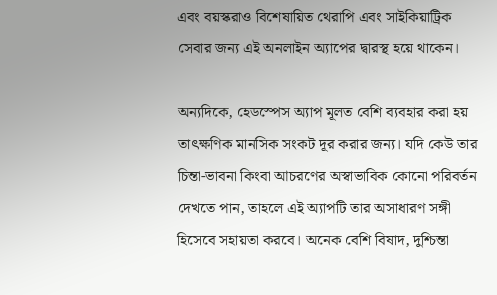এবং বয়স্করাও বিশেষায়িত থেরাপি এবং সাইকিয়াট্রিক সেবার জন্য এই অনলাইন অ্যাপের দ্বারস্থ হয়ে থাকেন।

অন্যদিকে, হেডস্পেস অ্যাপ মূলত বেশি ব্যবহার করা হয় তাৎক্ষণিক মানসিক সংকট দূর করার জন্য। যদি কেউ তার চিন্তা-ভাবনা কিংবা আচরণের অস্বাভাবিক কোনো পরিবর্তন দেখতে পান, তাহলে এই অ্যাপটি তার অসাধারণ সঙ্গী হিসেবে সহায়তা করবে। অনেক বেশি বিষাদ, দুশ্চিন্তা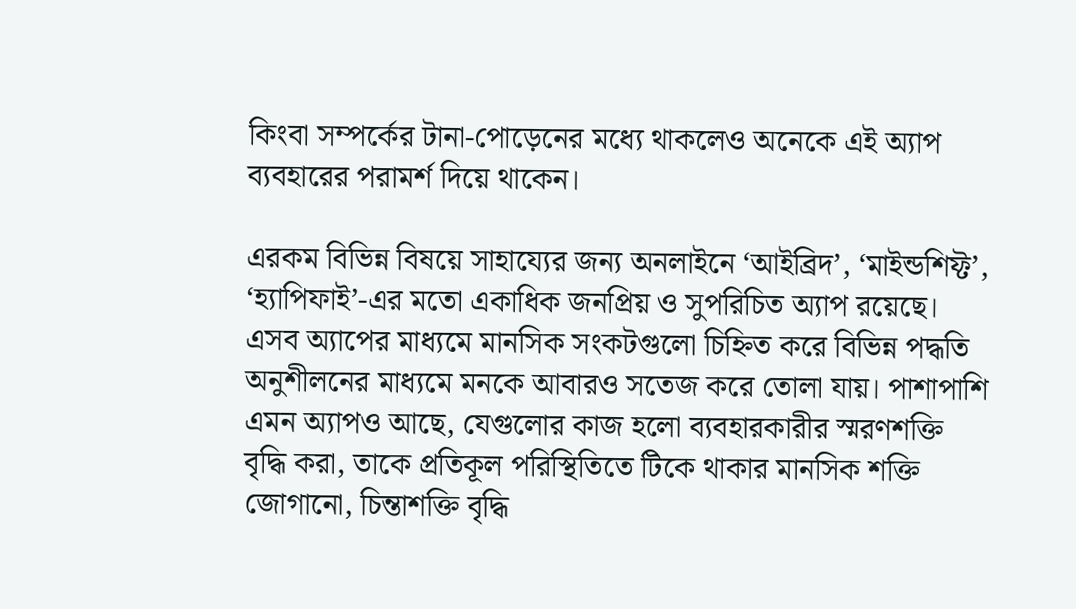কিংবা সম্পর্কের টানা-পোড়েনের মধ্যে থাকলেও অনেকে এই অ্যাপ ব্যবহারের পরামর্শ দিয়ে থাকেন।

এরকম বিভিন্ন বিষয়ে সাহায্যের জন্য অনলাইনে ‘আইব্রিদ’, ‘মাইন্ডশিফ্ট’, ‘হ্যাপিফাই’-এর মতো একাধিক জনপ্রিয় ও সুপরিচিত অ্যাপ রয়েছে। এসব অ্যাপের মাধ্যমে মানসিক সংকটগুলো চিহ্নিত করে বিভিন্ন পদ্ধতি অনুশীলনের মাধ্যমে মনকে আবারও সতেজ করে তোলা যায়। পাশাপাশি এমন অ্যাপও আছে, যেগুলোর কাজ হলো ব্যবহারকারীর স্মরণশক্তি বৃদ্ধি করা, তাকে প্রতিকূল পরিস্থিতিতে টিকে থাকার মানসিক শক্তি জোগানো, চিন্তাশক্তি বৃদ্ধি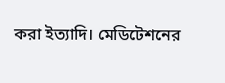করা ইত্যাদি। মেডিটেশনের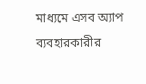মাধ্যমে এসব অ্যাপ ব্যবহারকারীর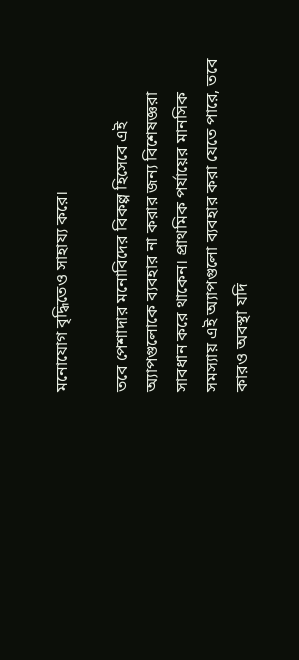মনোযোগ বৃদ্ধিতেও সাহায্য করে।

তবে পেশাদার মনোবিদের বিকল্প হিসেবে এই অ্যাপগুলোকে ব্যবহার না করার জন্য বিশেষজ্ঞরা সাবধান করে থাকেন। প্রাথমিক পর্যায়ের মানসিক সমস্যায় এই অ্যাপগুলো ব্যবহার করা যেতে পারে, তবে কারও অবস্থা যদি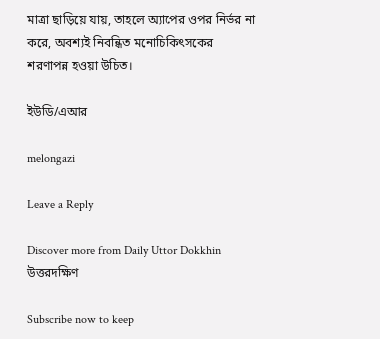মাত্রা ছাড়িয়ে যায়, তাহলে অ্যাপের ওপর নির্ভর না করে, অবশ্যই নিবন্ধিত মনোচিকিৎসকের শরণাপন্ন হওয়া উচিত।

ইউডি/এআর

melongazi

Leave a Reply

Discover more from Daily Uttor Dokkhin উত্তরদক্ষিণ

Subscribe now to keep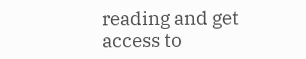reading and get access to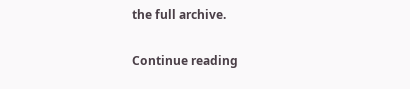the full archive.

Continue reading